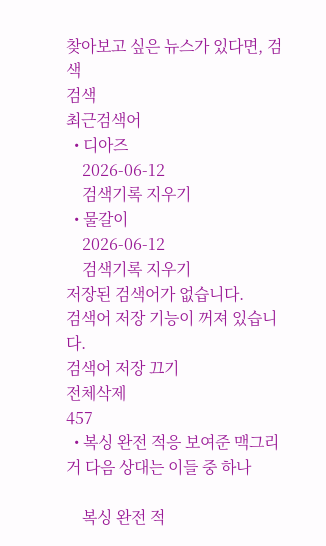찾아보고 싶은 뉴스가 있다면, 검색
검색
최근검색어
  • 디아즈
    2026-06-12
    검색기록 지우기
  • 물갈이
    2026-06-12
    검색기록 지우기
저장된 검색어가 없습니다.
검색어 저장 기능이 꺼져 있습니다.
검색어 저장 끄기
전체삭제
457
  • 복싱 완전 적응 보여준 맥그리거 다음 상대는 이들 중 하나

    복싱 완전 적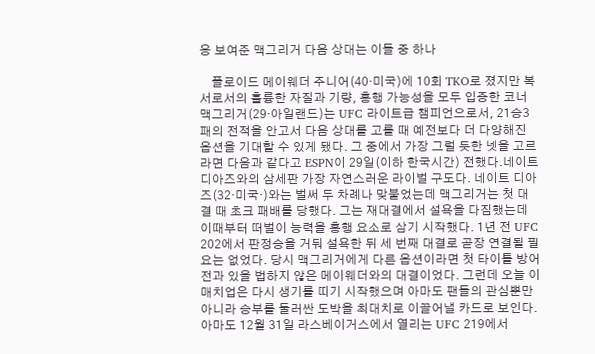응 보여준 맥그리거 다음 상대는 이들 중 하나

    플로이드 메이웨더 주니어(40·미국)에 10회 TKO로 졌지만 복서로서의 훌륭한 자질과 기량, 흥행 가능성을 모두 입증한 코너 맥그리거(29·아일랜드)는 UFC 라이트급 챔피언으로서, 21승3패의 전적을 안고서 다음 상대를 고를 때 예전보다 더 다양해진 옵션을 기대할 수 있게 됐다. 그 중에서 가장 그럴 듯한 넷을 고르라면 다음과 같다고 ESPN이 29일(이하 한국시간) 전했다.네이트 디아즈와의 삼세판 가장 자연스러운 라이벌 구도다. 네이트 디아즈(32·미국·)와는 벌써 두 차례나 맞붙었는데 맥그리거는 첫 대결 때 초크 패배를 당했다. 그는 재대결에서 설욕을 다짐했는데 이때부터 떠벌이 능력을 흥행 요소로 삼기 시작했다. 1년 전 UFC 202에서 판정승을 거둬 설욕한 뒤 세 번째 대결로 곧장 연결될 필요는 없었다. 당시 맥그리거에게 다른 옵션이라면 첫 타이틀 방어전과 있을 법하지 않은 메이웨더와의 대결이었다. 그런데 오늘 이 매치업은 다시 생기를 띠기 시작했으며 아마도 팬들의 관심뿐만 아니라 승부를 둘러싼 도박을 최대치로 이끌어낼 카드로 보인다. 아마도 12월 31일 라스베이거스에서 열리는 UFC 219에서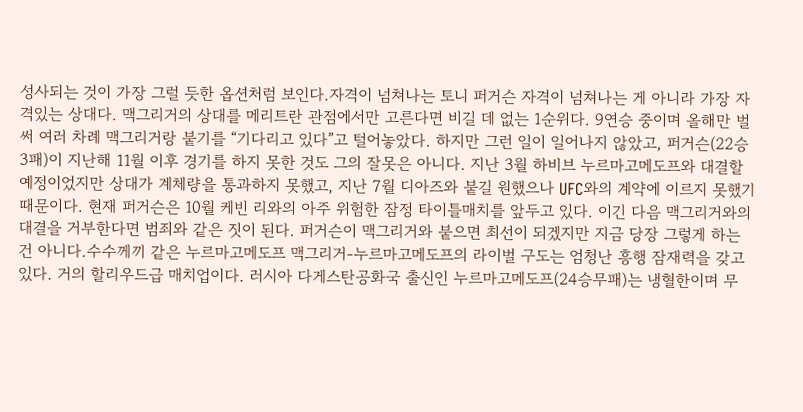성사되는 것이 가장 그럴 듯한 옵션처럼 보인다.자격이 넘쳐나는 토니 퍼거슨 자격이 넘쳐나는 게 아니라 가장 자격있는 상대다. 맥그리거의 상대를 메리트란 관점에서만 고른다면 비길 데 없는 1순위다. 9연승 중이며 올해만 벌써 여러 차례 맥그리거랑 붙기를 “기다리고 있다”고 털어놓았다. 하지만 그런 일이 일어나지 않았고, 퍼거슨(22승3패)이 지난해 11월 이후 경기를 하지 못한 것도 그의 잘못은 아니다. 지난 3월 하비브 누르마고메도프와 대결할 예정이었지만 상대가 계체량을 통과하지 못했고, 지난 7월 디아즈와 붙길 원했으나 UFC와의 계약에 이르지 못했기 때문이다. 현재 퍼거슨은 10월 케빈 리와의 아주 위험한 잠정 타이틀매치를 앞두고 있다. 이긴 다음 맥그리거와의 대결을 거부한다면 범죄와 같은 짓이 된다. 퍼거슨이 맥그리거와 붙으면 최선이 되겠지만 지금 당장 그렇게 하는 건 아니다.수수께끼 같은 누르마고메도프 맥그리거-누르마고메도프의 라이벌 구도는 엄청난 흥행 잠재력을 갖고 있다. 거의 할리우드급 매치업이다. 러시아 다게스탄공화국 출신인 누르마고메도프(24승무패)는 냉혈한이며 무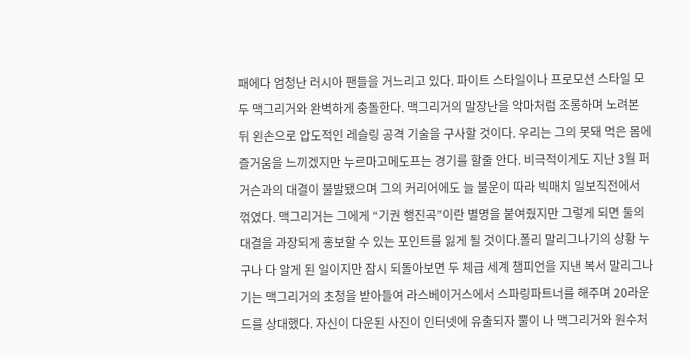패에다 엄청난 러시아 팬들을 거느리고 있다. 파이트 스타일이나 프로모션 스타일 모두 맥그리거와 완벽하게 충돌한다. 맥그리거의 말장난을 악마처럼 조롱하며 노려본 뒤 왼손으로 압도적인 레슬링 공격 기술을 구사할 것이다. 우리는 그의 못돼 먹은 몸에 즐거움을 느끼겠지만 누르마고메도프는 경기를 할줄 안다. 비극적이게도 지난 3월 퍼거슨과의 대결이 불발됐으며 그의 커리어에도 늘 불운이 따라 빅매치 일보직전에서 꺾였다. 맥그리거는 그에게 “기권 행진곡”이란 별명을 붙여줬지만 그렇게 되면 둘의 대결을 과장되게 홍보할 수 있는 포인트를 잃게 될 것이다.폴리 말리그나기의 상황 누구나 다 알게 된 일이지만 잠시 되돌아보면 두 체급 세계 챔피언을 지낸 복서 말리그나기는 맥그리거의 초청을 받아들여 라스베이거스에서 스파링파트너를 해주며 20라운드를 상대했다. 자신이 다운된 사진이 인터넷에 유출되자 뿔이 나 맥그리거와 원수처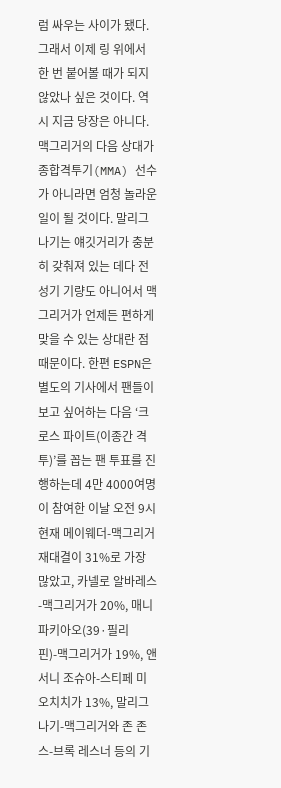럼 싸우는 사이가 됐다. 그래서 이제 링 위에서 한 번 붙어볼 때가 되지 않았나 싶은 것이다. 역시 지금 당장은 아니다. 맥그리거의 다음 상대가 종합격투기(MMA) 선수가 아니라면 엄청 놀라운 일이 될 것이다. 말리그나기는 얘깃거리가 충분히 갖춰져 있는 데다 전성기 기량도 아니어서 맥그리거가 언제든 편하게 맞을 수 있는 상대란 점 때문이다. 한편 ESPN은 별도의 기사에서 팬들이 보고 싶어하는 다음 ‘크로스 파이트(이종간 격투)’를 꼽는 팬 투표를 진행하는데 4만 4000여명이 참여한 이날 오전 9시 현재 메이웨더-맥그리거 재대결이 31%로 가장 많았고, 카넬로 알바레스-맥그리거가 20%, 매니 파키아오(39·필리핀)-맥그리거가 19%, 앤서니 조슈아-스티페 미오치치가 13%, 말리그나기-맥그리거와 존 존스-브록 레스너 등의 기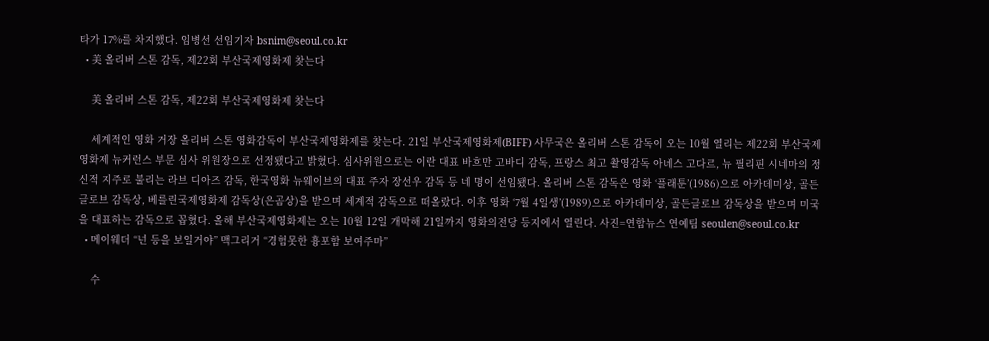타가 17%를 차지했다. 임병선 선임기자 bsnim@seoul.co.kr
  • 美 올리버 스톤 감독, 제22회 부산국제영화제 찾는다

    美 올리버 스톤 감독, 제22회 부산국제영화제 찾는다

    세계적인 영화 거장 올리버 스톤 영화감독이 부산국제영화제를 찾는다. 21일 부산국제영화제(BIFF) 사무국은 올리버 스톤 감독이 오는 10월 열리는 제22회 부산국제영화제 뉴커런스 부문 심사 위원장으로 선정됐다고 밝혔다. 심사위원으로는 이란 대표 바흐만 고바디 감독, 프랑스 최고 촬영감독 아녜스 고다르, 뉴 필리핀 시네마의 정신적 지주로 불리는 라브 디아즈 감독, 한국영화 뉴웨이브의 대표 주자 장선우 감독 등 네 명이 선임됐다. 올리버 스톤 감독은 영화 ‘플래툰’(1986)으로 아카데미상, 골든글로브 감독상, 베를린국제영화제 감독상(은곰상)을 받으며 세계적 감독으로 떠올랐다. 이후 영화 ‘7월 4일생’(1989)으로 아카데미상, 골든글로브 감독상을 받으며 미국을 대표하는 감독으로 꼽혔다. 올해 부산국제영화제는 오는 10월 12일 개막해 21일까지 영화의전당 등지에서 열린다. 사진=연합뉴스 연예팀 seoulen@seoul.co.kr
  • 메이웨더 “넌 등을 보일거야” 맥그리거 “경험못한 흉포함 보여주마”

    수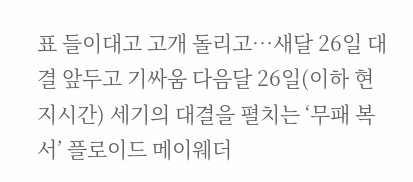표 들이대고 고개 돌리고…새달 26일 대결 앞두고 기싸움 다음달 26일(이하 현지시간) 세기의 대결을 펼치는 ‘무패 복서’ 플로이드 메이웨더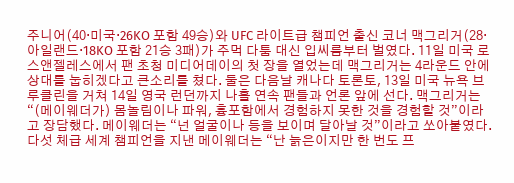주니어(40·미국·26KO 포함 49승)와 UFC 라이트급 챔피언 출신 코너 맥그리거(28·아일랜드·18KO 포함 21승 3패)가 주먹 다툼 대신 입씨름부터 벌였다. 11일 미국 로스앤젤레스에서 팬 초청 미디어데이의 첫 장을 열었는데 맥그리거는 4라운드 안에 상대를 눕히겠다고 큰소리를 쳤다. 둘은 다음날 캐나다 토론토, 13일 미국 뉴욕 브루클린을 거쳐 14일 영국 런던까지 나흘 연속 팬들과 언론 앞에 선다. 맥그리거는 “(메이웨더가) 몸놀림이나 파워, 흉포함에서 경험하지 못한 것을 경험할 것”이라고 장담했다. 메이웨더는 “넌 얼굴이나 등을 보이며 달아날 것”이라고 쏘아붙였다. 다섯 체급 세계 챔피언을 지낸 메이웨더는 “난 늙은이지만 한 번도 프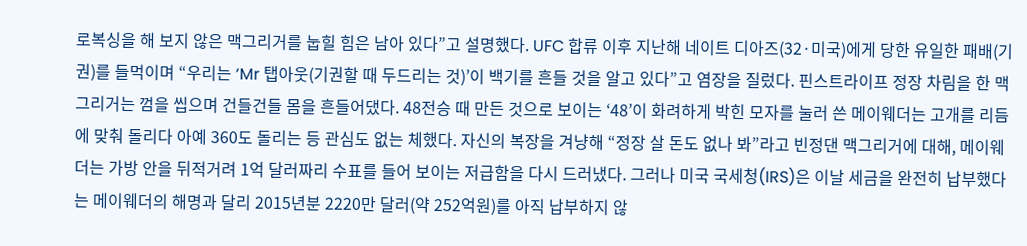로복싱을 해 보지 않은 맥그리거를 눕힐 힘은 남아 있다”고 설명했다. UFC 합류 이후 지난해 네이트 디아즈(32·미국)에게 당한 유일한 패배(기권)를 들먹이며 “우리는 ‘Mr 탭아웃(기권할 때 두드리는 것)’이 백기를 흔들 것을 알고 있다”고 염장을 질렀다. 핀스트라이프 정장 차림을 한 맥그리거는 껌을 씹으며 건들건들 몸을 흔들어댔다. 48전승 때 만든 것으로 보이는 ‘48’이 화려하게 박힌 모자를 눌러 쓴 메이웨더는 고개를 리듬에 맞춰 돌리다 아예 360도 돌리는 등 관심도 없는 체했다. 자신의 복장을 겨냥해 “정장 살 돈도 없나 봐”라고 빈정댄 맥그리거에 대해, 메이웨더는 가방 안을 뒤적거려 1억 달러짜리 수표를 들어 보이는 저급함을 다시 드러냈다. 그러나 미국 국세청(IRS)은 이날 세금을 완전히 납부했다는 메이웨더의 해명과 달리 2015년분 2220만 달러(약 252억원)를 아직 납부하지 않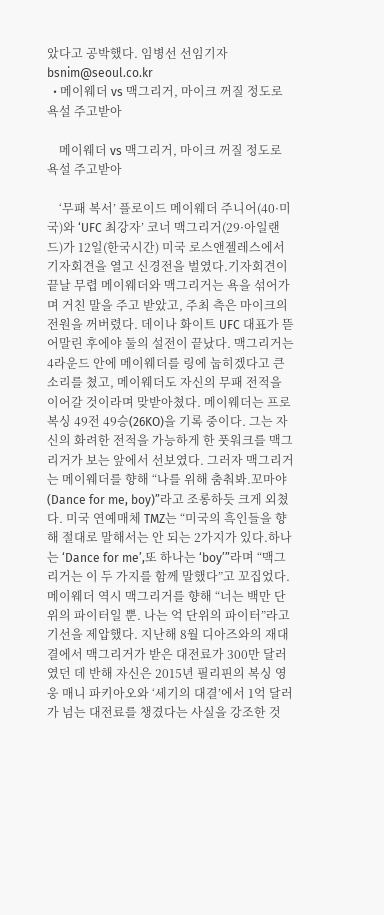았다고 공박했다. 임병선 선임기자 bsnim@seoul.co.kr
  • 메이웨더 vs 맥그리거, 마이크 꺼질 정도로 욕설 주고받아

    메이웨더 vs 맥그리거, 마이크 꺼질 정도로 욕설 주고받아

    ‘무패 복서’ 플로이드 메이웨더 주니어(40·미국)와 ‘UFC 최강자’ 코너 맥그리거(29·아일랜드)가 12일(한국시간) 미국 로스앤젤레스에서 기자회견을 열고 신경전을 벌였다.기자회견이 끝날 무렵 메이웨더와 맥그리거는 욕을 섞어가며 거친 말을 주고 받았고, 주최 측은 마이크의 전원을 꺼버렸다. 데이나 화이트 UFC 대표가 뜯어말린 후에야 둘의 설전이 끝났다. 맥그리거는 4라운드 안에 메이웨더를 링에 눕히겠다고 큰소리를 쳤고, 메이웨더도 자신의 무패 전적을 이어갈 것이라며 맞받아쳤다. 메이웨더는 프로복싱 49전 49승(26KO)을 기록 중이다. 그는 자신의 화려한 전적을 가능하게 한 풋워크를 맥그리거가 보는 앞에서 선보였다. 그러자 맥그리거는 메이웨더를 향해 “나를 위해 춤춰봐.꼬마야(Dance for me, boy)”라고 조롱하듯 크게 외쳤다. 미국 연예매체 TMZ는 “미국의 흑인들을 향해 절대로 말해서는 안 되는 2가지가 있다.하나는 ‘Dance for me’,또 하나는 ‘boy’”라며 “맥그리거는 이 두 가지를 함께 말했다”고 꼬집었다. 메이웨더 역시 맥그리거를 향해 “너는 백만 단위의 파이터일 뿐. 나는 억 단위의 파이터”라고 기선을 제압했다. 지난해 8월 디아즈와의 재대결에서 맥그리거가 받은 대전료가 300만 달러였던 데 반해 자신은 2015년 필리핀의 복싱 영웅 매니 파키아오와 ‘세기의 대결’에서 1억 달러가 넘는 대전료를 챙겼다는 사실을 강조한 것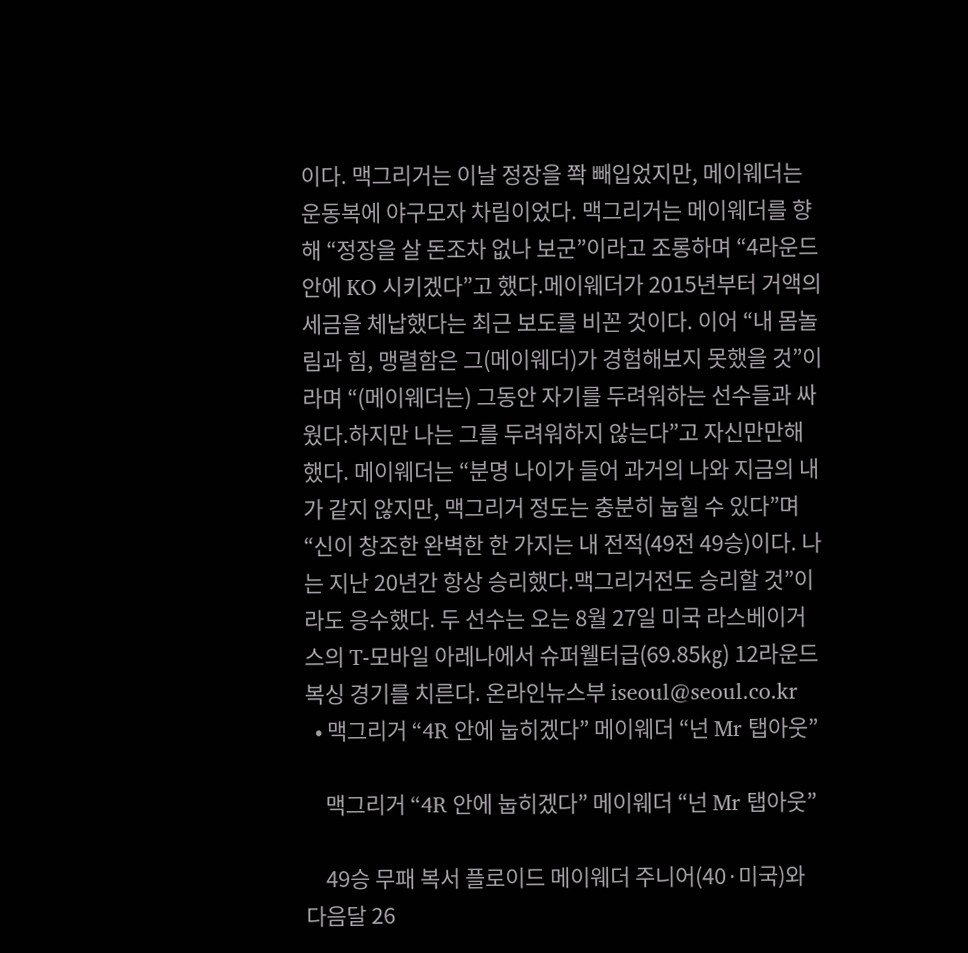이다. 맥그리거는 이날 정장을 쫙 빼입었지만, 메이웨더는 운동복에 야구모자 차림이었다. 맥그리거는 메이웨더를 향해 “정장을 살 돈조차 없나 보군”이라고 조롱하며 “4라운드 안에 KO 시키겠다”고 했다.메이웨더가 2015년부터 거액의 세금을 체납했다는 최근 보도를 비꼰 것이다. 이어 “내 몸놀림과 힘, 맹렬함은 그(메이웨더)가 경험해보지 못했을 것”이라며 “(메이웨더는) 그동안 자기를 두려워하는 선수들과 싸웠다.하지만 나는 그를 두려워하지 않는다”고 자신만만해 했다. 메이웨더는 “분명 나이가 들어 과거의 나와 지금의 내가 같지 않지만, 맥그리거 정도는 충분히 눕힐 수 있다”며 “신이 창조한 완벽한 한 가지는 내 전적(49전 49승)이다. 나는 지난 20년간 항상 승리했다.맥그리거전도 승리할 것”이라도 응수했다. 두 선수는 오는 8월 27일 미국 라스베이거스의 T-모바일 아레나에서 슈퍼웰터급(69.85㎏) 12라운드 복싱 경기를 치른다. 온라인뉴스부 iseoul@seoul.co.kr
  • 맥그리거 “4R 안에 눕히겠다” 메이웨더 “넌 Mr 탭아웃”

    맥그리거 “4R 안에 눕히겠다” 메이웨더 “넌 Mr 탭아웃”

    49승 무패 복서 플로이드 메이웨더 주니어(40·미국)와 다음달 26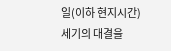일(이하 현지시간) 세기의 대결을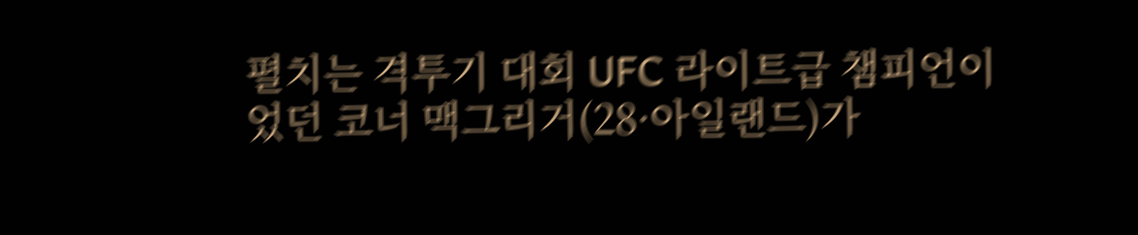펼치는 격투기 대회 UFC 라이트급 챔피언이었던 코너 맥그리거(28·아일랜드)가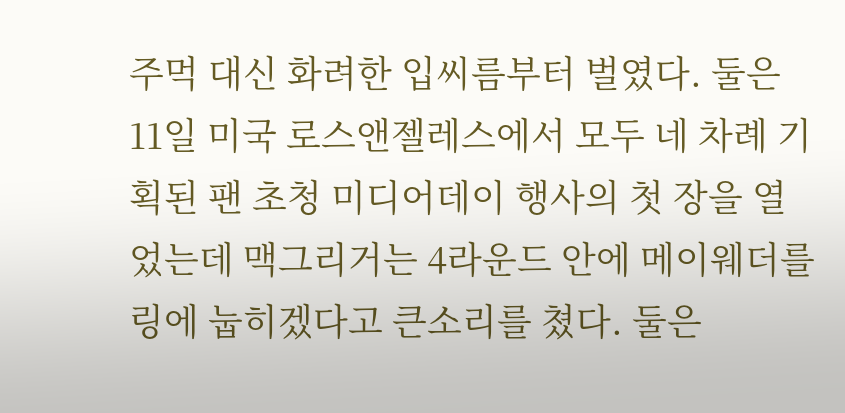주먹 대신 화려한 입씨름부터 벌였다. 둘은 11일 미국 로스앤젤레스에서 모두 네 차례 기획된 팬 초청 미디어데이 행사의 첫 장을 열었는데 맥그리거는 4라운드 안에 메이웨더를 링에 눕히겠다고 큰소리를 쳤다. 둘은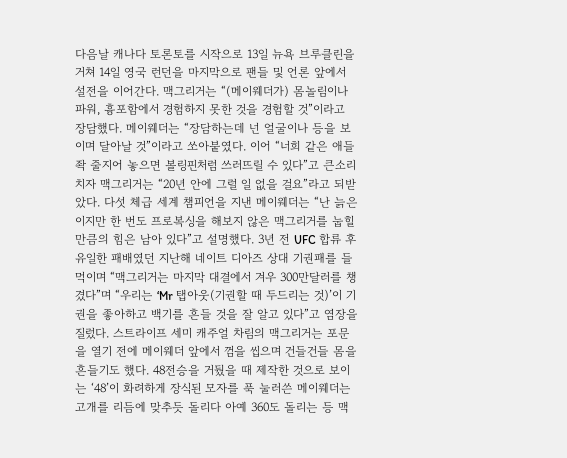다음날 캐나다 토론토를 시작으로 13일 뉴욕 브루클린을 거쳐 14일 영국 런던을 마지막으로 팬들 및 언론 앞에서 설전을 이어간다. 맥그리거는 “(메이웨더가) 몸놀림이나 파워, 흉포함에서 경험하지 못한 것을 경험할 것”이라고 장담했다. 메이웨더는 “장담하는데 넌 얼굴이나 등을 보이며 달아날 것”이라고 쏘아붙였다. 이어 “너희 같은 애들 좍 줄지어 놓으면 볼링핀처럼 쓰러뜨릴 수 있다”고 큰소리치자 맥그리거는 “20년 안에 그럴 일 없을 걸요”라고 되받았다. 다섯 체급 세계 챔피언을 지낸 메이웨더는 “난 늙은이지만 한 번도 프로복싱을 해보지 않은 맥그리거를 눕힐 만큼의 힘은 남아 있다”고 설명했다. 3년 전 UFC 합류 후 유일한 패배였던 지난해 네이트 디아즈 상대 기권패를 들먹이며 “맥그리거는 마지막 대결에서 겨우 300만달러를 챙겼다”며 “우리는 ‘Mr 탭아웃(기권할 때 두드리는 것)’이 기권을 좋아하고 백기를 흔들 것을 잘 알고 있다”고 염장을 질렀다. 스트라이프 세미 캐주얼 차림의 맥그리거는 포문을 열기 전에 메이웨더 앞에서 껌을 씹으며 건들건들 몸을 흔들기도 했다. 48전승을 거뒀을 때 제작한 것으로 보이는 ‘48’이 화려하게 장식된 모자를 푹 눌러쓴 메이웨더는 고개를 리듬에 맞추듯 돌리다 아예 360도 돌리는 등 맥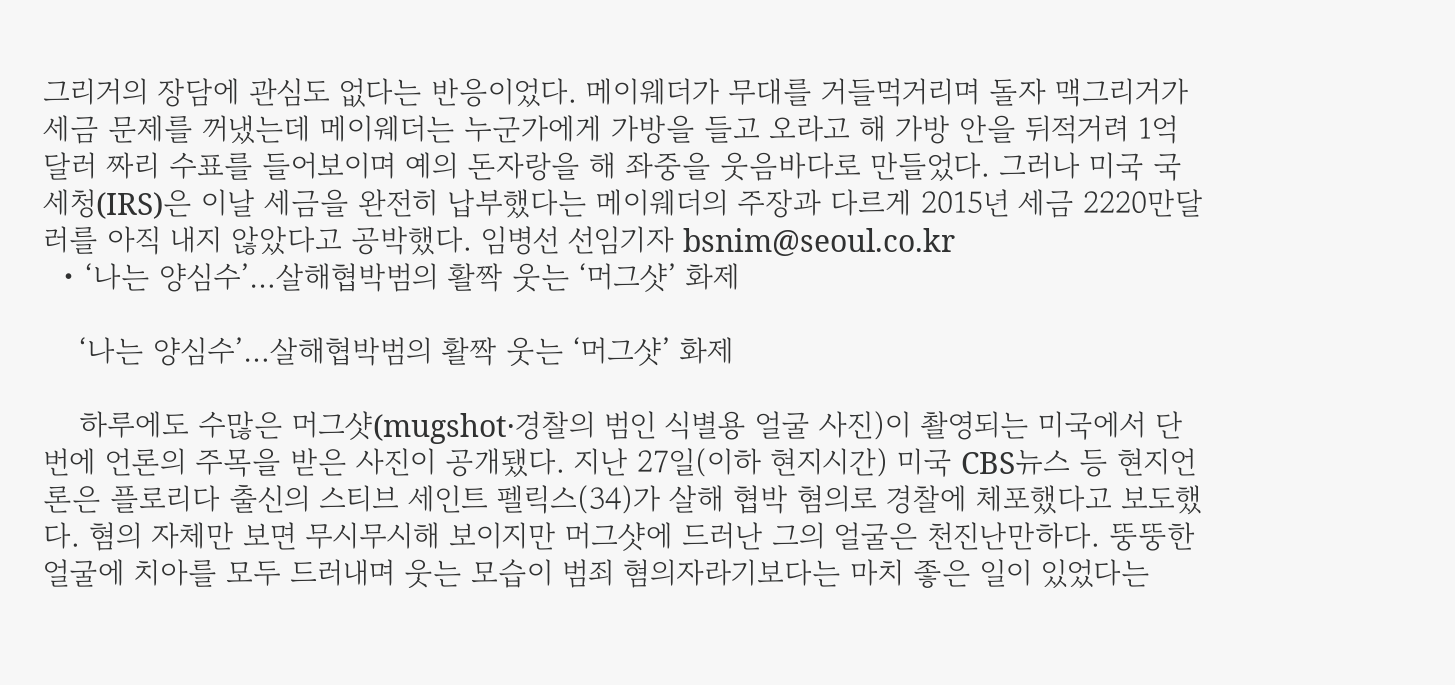그리거의 장담에 관심도 없다는 반응이었다. 메이웨더가 무대를 거들먹거리며 돌자 맥그리거가 세금 문제를 꺼냈는데 메이웨더는 누군가에게 가방을 들고 오라고 해 가방 안을 뒤적거려 1억달러 짜리 수표를 들어보이며 예의 돈자랑을 해 좌중을 웃음바다로 만들었다. 그러나 미국 국세청(IRS)은 이날 세금을 완전히 납부했다는 메이웨더의 주장과 다르게 2015년 세금 2220만달러를 아직 내지 않았다고 공박했다. 임병선 선임기자 bsnim@seoul.co.kr
  • ‘나는 양심수’…살해협박범의 활짝 웃는 ‘머그샷’ 화제

    ‘나는 양심수’…살해협박범의 활짝 웃는 ‘머그샷’ 화제

    하루에도 수많은 머그샷(mugshot·경찰의 범인 식별용 얼굴 사진)이 촬영되는 미국에서 단번에 언론의 주목을 받은 사진이 공개됐다. 지난 27일(이하 현지시간) 미국 CBS뉴스 등 현지언론은 플로리다 출신의 스티브 세인트 펠릭스(34)가 살해 협박 혐의로 경찰에 체포했다고 보도했다. 혐의 자체만 보면 무시무시해 보이지만 머그샷에 드러난 그의 얼굴은 천진난만하다. 뚱뚱한 얼굴에 치아를 모두 드러내며 웃는 모습이 범죄 혐의자라기보다는 마치 좋은 일이 있었다는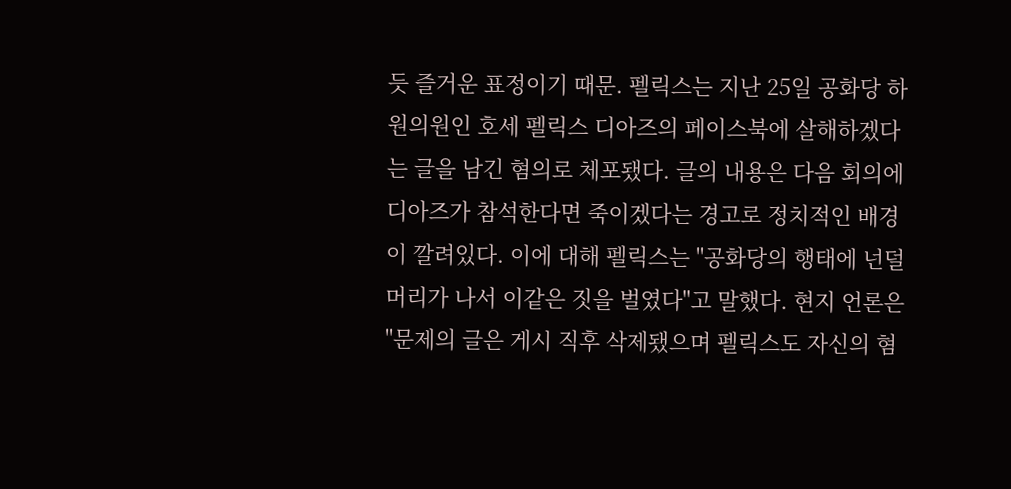듯 즐거운 표정이기 때문. 펠릭스는 지난 25일 공화당 하원의원인 호세 펠릭스 디아즈의 페이스북에 살해하겠다는 글을 남긴 혐의로 체포됐다. 글의 내용은 다음 회의에 디아즈가 참석한다면 죽이겠다는 경고로 정치적인 배경이 깔려있다. 이에 대해 펠릭스는 "공화당의 행태에 넌덜머리가 나서 이같은 짓을 벌였다"고 말했다. 현지 언론은 "문제의 글은 게시 직후 삭제됐으며 펠릭스도 자신의 혐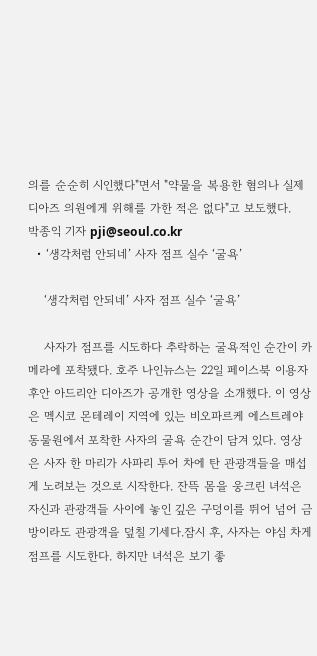의를 순순히 시인했다"면서 "약물을 복용한 혐의나 실제 디아즈 의원에게 위해를 가한 적은 없다"고 보도했다.      박종익 기자 pji@seoul.co.kr
  • ‘생각처럼 안되네’ 사자 점프 실수 ‘굴욕’

    ‘생각처럼 안되네’ 사자 점프 실수 ‘굴욕’

    사자가 점프를 시도하다 추락하는 굴욕적인 순간이 카메라에 포착됐다. 호주 나인뉴스는 22일 페이스북 이용자 후안 아드리안 디아즈가 공개한 영상을 소개했다. 이 영상은 멕시코 몬테레이 지역에 있는 비오파르케 에스트레야 동물원에서 포착한 사자의 굴욕 순간이 담겨 있다. 영상은 사자 한 마리가 사파리 투어 차에 탄 관광객들을 매섭게 노려보는 것으로 시작한다. 잔뜩 몸을 웅크린 녀석은 자신과 관광객들 사이에 놓인 깊은 구덩이를 뛰어 넘어 금방이라도 관광객을 덮칠 기세다.잠시 후, 사자는 야심 차게 점프를 시도한다. 하지만 녀석은 보기 좋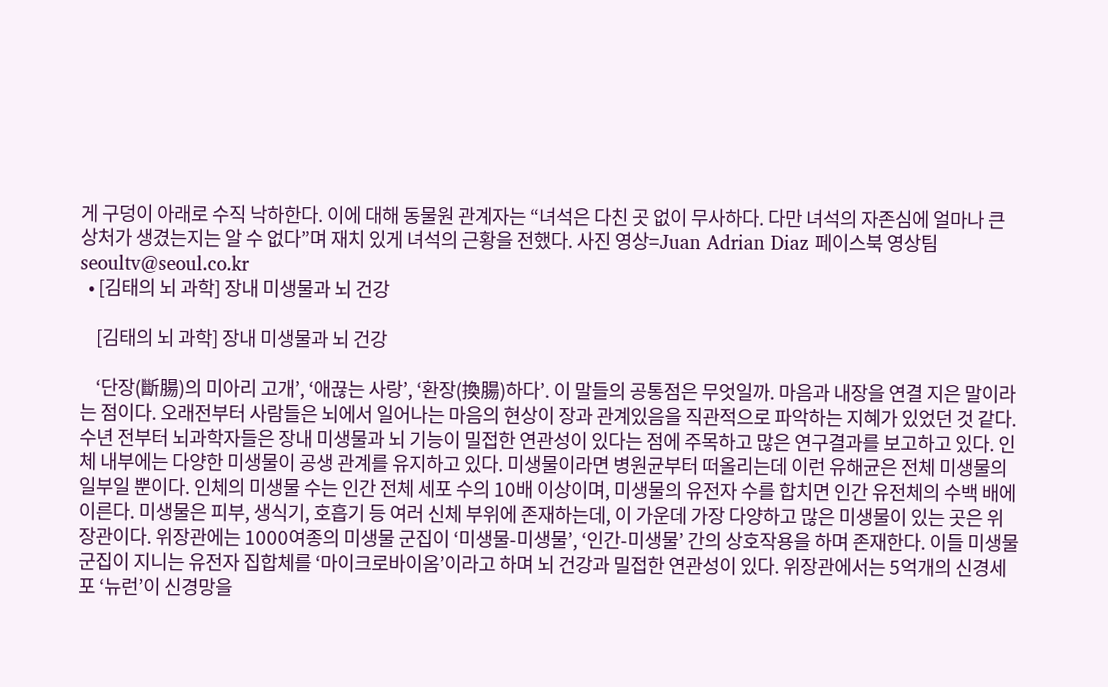게 구덩이 아래로 수직 낙하한다. 이에 대해 동물원 관계자는 “녀석은 다친 곳 없이 무사하다. 다만 녀석의 자존심에 얼마나 큰 상처가 생겼는지는 알 수 없다”며 재치 있게 녀석의 근황을 전했다. 사진 영상=Juan Adrian Diaz 페이스북 영상팀 seoultv@seoul.co.kr
  • [김태의 뇌 과학] 장내 미생물과 뇌 건강

    [김태의 뇌 과학] 장내 미생물과 뇌 건강

    ‘단장(斷腸)의 미아리 고개’, ‘애끊는 사랑’, ‘환장(換腸)하다’. 이 말들의 공통점은 무엇일까. 마음과 내장을 연결 지은 말이라는 점이다. 오래전부터 사람들은 뇌에서 일어나는 마음의 현상이 장과 관계있음을 직관적으로 파악하는 지혜가 있었던 것 같다. 수년 전부터 뇌과학자들은 장내 미생물과 뇌 기능이 밀접한 연관성이 있다는 점에 주목하고 많은 연구결과를 보고하고 있다. 인체 내부에는 다양한 미생물이 공생 관계를 유지하고 있다. 미생물이라면 병원균부터 떠올리는데 이런 유해균은 전체 미생물의 일부일 뿐이다. 인체의 미생물 수는 인간 전체 세포 수의 10배 이상이며, 미생물의 유전자 수를 합치면 인간 유전체의 수백 배에 이른다. 미생물은 피부, 생식기, 호흡기 등 여러 신체 부위에 존재하는데, 이 가운데 가장 다양하고 많은 미생물이 있는 곳은 위장관이다. 위장관에는 1000여종의 미생물 군집이 ‘미생물-미생물’, ‘인간-미생물’ 간의 상호작용을 하며 존재한다. 이들 미생물 군집이 지니는 유전자 집합체를 ‘마이크로바이옴’이라고 하며 뇌 건강과 밀접한 연관성이 있다. 위장관에서는 5억개의 신경세포 ‘뉴런’이 신경망을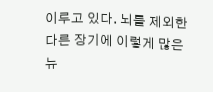이루고 있다. 뇌를 제외한 다른 장기에 이렇게 많은 뉴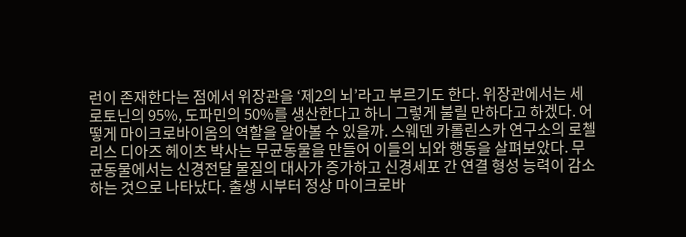런이 존재한다는 점에서 위장관을 ‘제2의 뇌’라고 부르기도 한다. 위장관에서는 세로토닌의 95%, 도파민의 50%를 생산한다고 하니 그렇게 불릴 만하다고 하겠다. 어떻게 마이크로바이옴의 역할을 알아볼 수 있을까. 스웨덴 카롤린스카 연구소의 로첼리스 디아즈 헤이츠 박사는 무균동물을 만들어 이들의 뇌와 행동을 살펴보았다. 무균동물에서는 신경전달 물질의 대사가 증가하고 신경세포 간 연결 형성 능력이 감소하는 것으로 나타났다. 출생 시부터 정상 마이크로바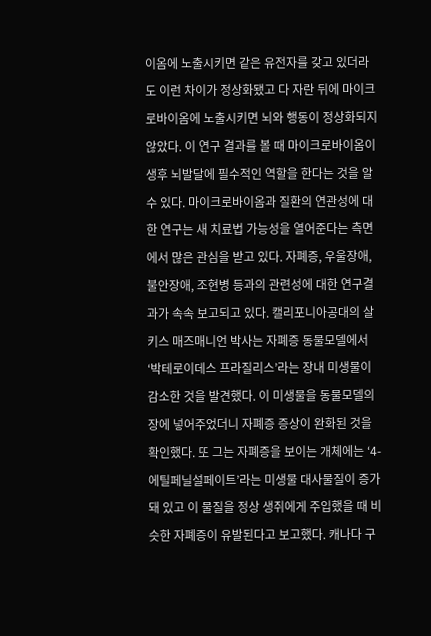이옴에 노출시키면 같은 유전자를 갖고 있더라도 이런 차이가 정상화됐고 다 자란 뒤에 마이크로바이옴에 노출시키면 뇌와 행동이 정상화되지 않았다. 이 연구 결과를 볼 때 마이크로바이옴이 생후 뇌발달에 필수적인 역할을 한다는 것을 알 수 있다. 마이크로바이옴과 질환의 연관성에 대한 연구는 새 치료법 가능성을 열어준다는 측면에서 많은 관심을 받고 있다. 자폐증, 우울장애, 불안장애, 조현병 등과의 관련성에 대한 연구결과가 속속 보고되고 있다. 캘리포니아공대의 살키스 매즈매니언 박사는 자폐증 동물모델에서 ‘박테로이데스 프라질리스’라는 장내 미생물이 감소한 것을 발견했다. 이 미생물을 동물모델의 장에 넣어주었더니 자폐증 증상이 완화된 것을 확인했다. 또 그는 자폐증을 보이는 개체에는 ‘4-에틸페닐설페이트’라는 미생물 대사물질이 증가돼 있고 이 물질을 정상 생쥐에게 주입했을 때 비슷한 자폐증이 유발된다고 보고했다. 캐나다 구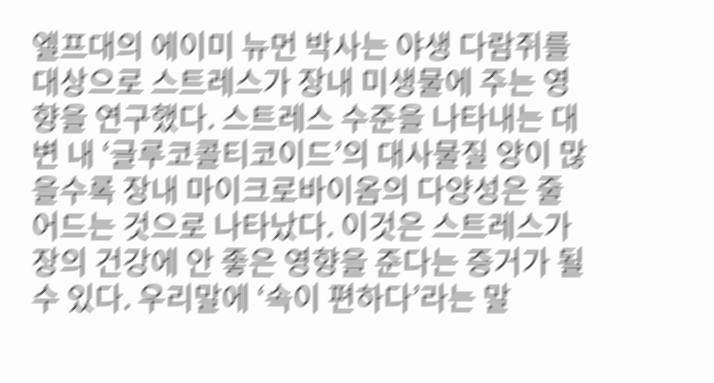엘프대의 에이미 뉴먼 박사는 야생 다람쥐를 대상으로 스트레스가 장내 미생물에 주는 영향을 연구했다. 스트레스 수준을 나타내는 대변 내 ‘글루코콜티코이드’의 대사물질 양이 많을수록 장내 마이크로바이옴의 다양성은 줄어드는 것으로 나타났다. 이것은 스트레스가 장의 건강에 안 좋은 영향을 준다는 증거가 될 수 있다. 우리말에 ‘속이 편하다’라는 말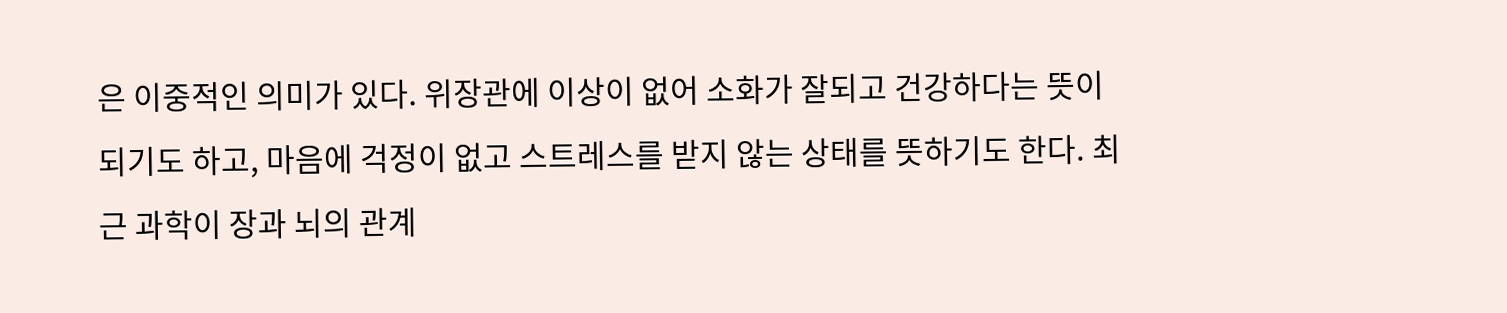은 이중적인 의미가 있다. 위장관에 이상이 없어 소화가 잘되고 건강하다는 뜻이 되기도 하고, 마음에 걱정이 없고 스트레스를 받지 않는 상태를 뜻하기도 한다. 최근 과학이 장과 뇌의 관계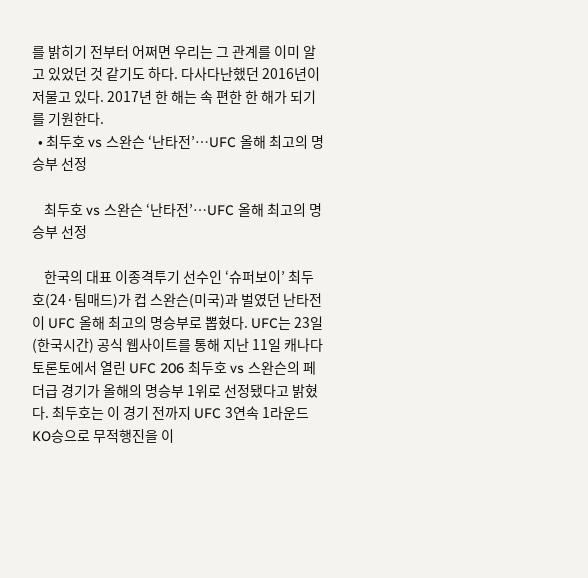를 밝히기 전부터 어쩌면 우리는 그 관계를 이미 알고 있었던 것 같기도 하다. 다사다난했던 2016년이 저물고 있다. 2017년 한 해는 속 편한 한 해가 되기를 기원한다.
  • 최두호 vs 스완슨 ‘난타전’…UFC 올해 최고의 명승부 선정

    최두호 vs 스완슨 ‘난타전’…UFC 올해 최고의 명승부 선정

    한국의 대표 이종격투기 선수인 ‘슈퍼보이’ 최두호(24·팀매드)가 컵 스완슨(미국)과 벌였던 난타전이 UFC 올해 최고의 명승부로 뽑혔다. UFC는 23일(한국시간) 공식 웹사이트를 통해 지난 11일 캐나다 토론토에서 열린 UFC 206 최두호 vs 스완슨의 페더급 경기가 올해의 명승부 1위로 선정됐다고 밝혔다. 최두호는 이 경기 전까지 UFC 3연속 1라운드 KO승으로 무적행진을 이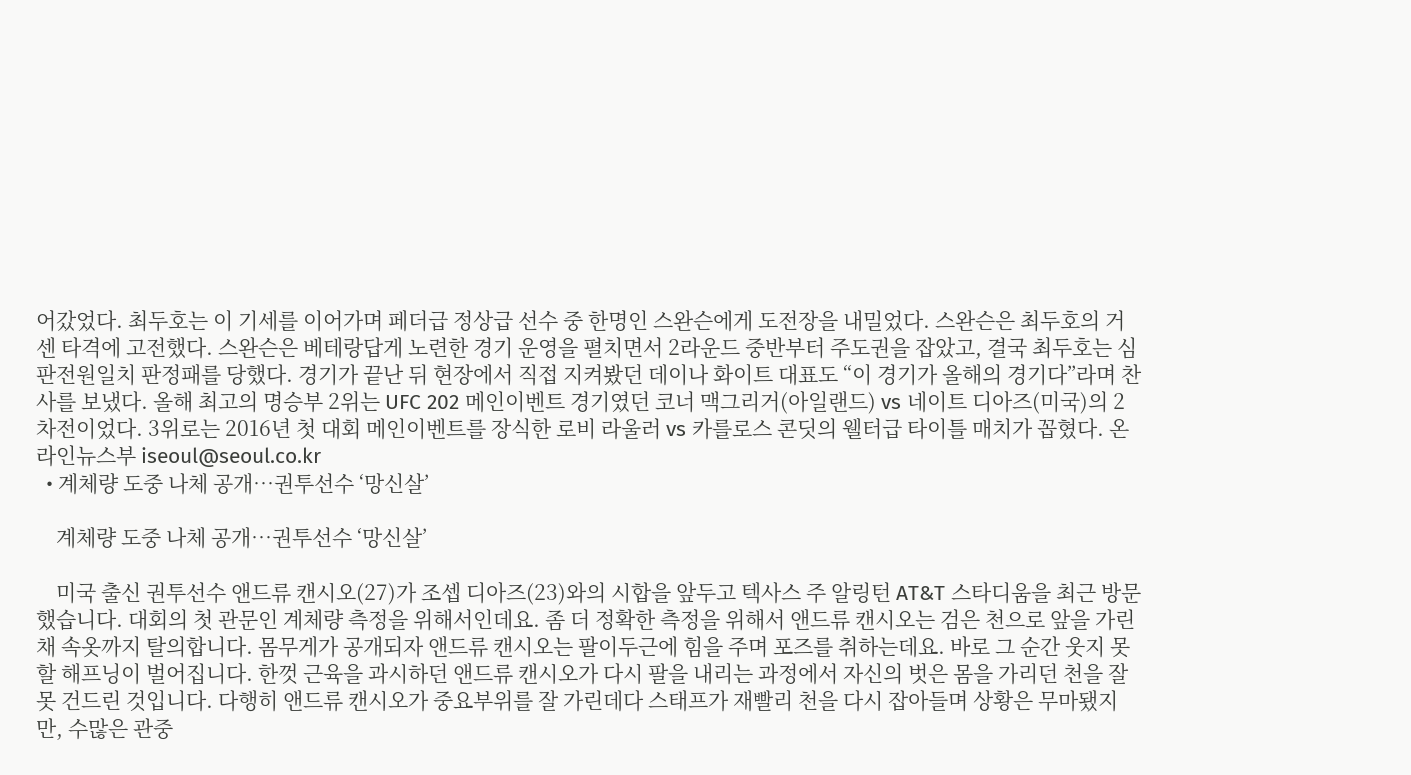어갔었다. 최두호는 이 기세를 이어가며 페더급 정상급 선수 중 한명인 스완슨에게 도전장을 내밀었다. 스완슨은 최두호의 거센 타격에 고전했다. 스완슨은 베테랑답게 노련한 경기 운영을 펼치면서 2라운드 중반부터 주도권을 잡았고, 결국 최두호는 심판전원일치 판정패를 당했다. 경기가 끝난 뒤 현장에서 직접 지켜봤던 데이나 화이트 대표도 “이 경기가 올해의 경기다”라며 찬사를 보냈다. 올해 최고의 명승부 2위는 UFC 202 메인이벤트 경기였던 코너 맥그리거(아일랜드) vs 네이트 디아즈(미국)의 2차전이었다. 3위로는 2016년 첫 대회 메인이벤트를 장식한 로비 라울러 vs 카를로스 콘딧의 웰터급 타이틀 매치가 꼽혔다. 온라인뉴스부 iseoul@seoul.co.kr
  • 계체량 도중 나체 공개…권투선수 ‘망신살’

    계체량 도중 나체 공개…권투선수 ‘망신살’

    미국 출신 권투선수 앤드류 캔시오(27)가 조셉 디아즈(23)와의 시합을 앞두고 텍사스 주 알링턴 AT&T 스타디움을 최근 방문했습니다. 대회의 첫 관문인 계체량 측정을 위해서인데요. 좀 더 정확한 측정을 위해서 앤드류 캔시오는 검은 천으로 앞을 가린 채 속옷까지 탈의합니다. 몸무게가 공개되자 앤드류 캔시오는 팔이두근에 힘을 주며 포즈를 취하는데요. 바로 그 순간 웃지 못할 해프닝이 벌어집니다. 한껏 근육을 과시하던 앤드류 캔시오가 다시 팔을 내리는 과정에서 자신의 벗은 몸을 가리던 천을 잘못 건드린 것입니다. 다행히 앤드류 캔시오가 중요부위를 잘 가린데다 스태프가 재빨리 천을 다시 잡아들며 상황은 무마됐지만, 수많은 관중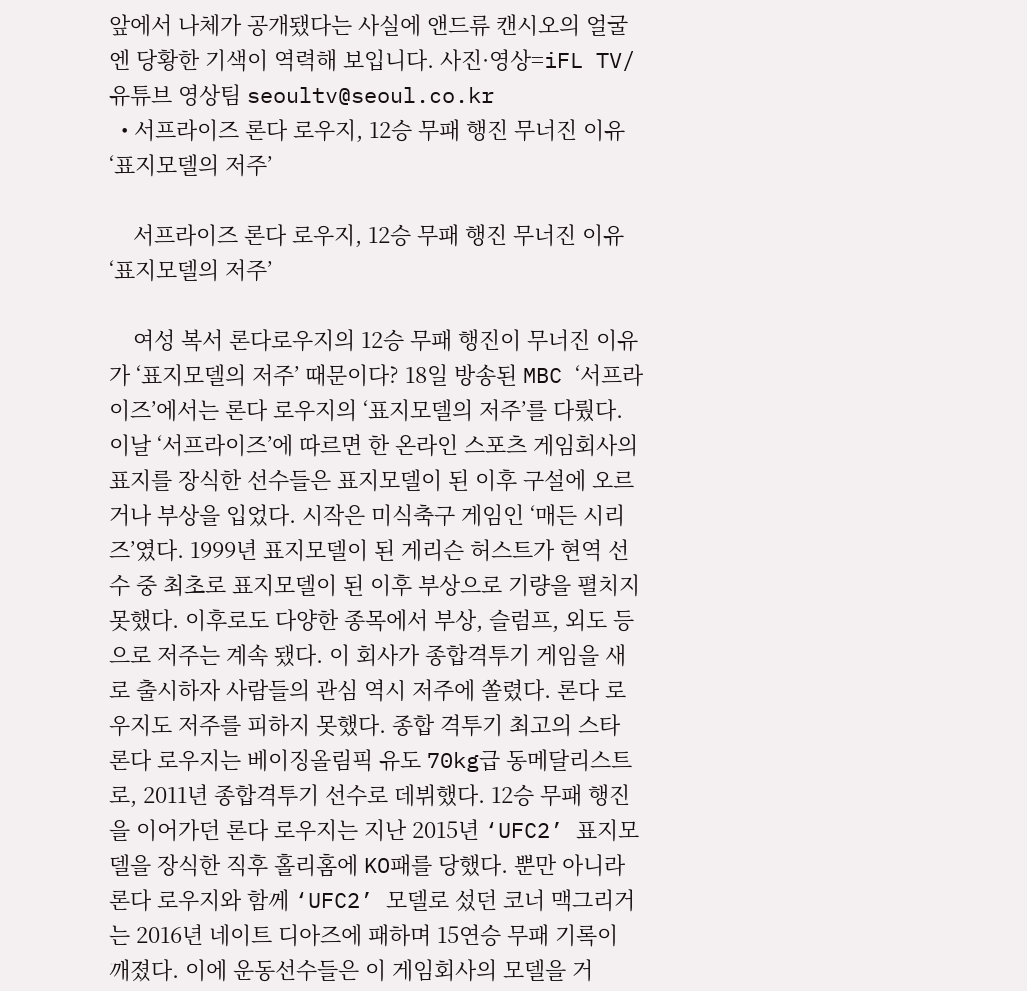앞에서 나체가 공개됐다는 사실에 앤드류 캔시오의 얼굴엔 당황한 기색이 역력해 보입니다. 사진·영상=iFL TV/유튜브 영상팀 seoultv@seoul.co.kr
  • 서프라이즈 론다 로우지, 12승 무패 행진 무너진 이유 ‘표지모델의 저주’

    서프라이즈 론다 로우지, 12승 무패 행진 무너진 이유 ‘표지모델의 저주’

    여성 복서 론다로우지의 12승 무패 행진이 무너진 이유가 ‘표지모델의 저주’ 때문이다? 18일 방송된 MBC ‘서프라이즈’에서는 론다 로우지의 ‘표지모델의 저주’를 다뤘다. 이날 ‘서프라이즈’에 따르면 한 온라인 스포츠 게임회사의 표지를 장식한 선수들은 표지모델이 된 이후 구설에 오르거나 부상을 입었다. 시작은 미식축구 게임인 ‘매든 시리즈’였다. 1999년 표지모델이 된 게리슨 허스트가 현역 선수 중 최초로 표지모델이 된 이후 부상으로 기량을 펼치지 못했다. 이후로도 다양한 종목에서 부상, 슬럼프, 외도 등으로 저주는 계속 됐다. 이 회사가 종합격투기 게임을 새로 출시하자 사람들의 관심 역시 저주에 쏠렸다. 론다 로우지도 저주를 피하지 못했다. 종합 격투기 최고의 스타 론다 로우지는 베이징올림픽 유도 70kg급 동메달리스트로, 2011년 종합격투기 선수로 데뷔했다. 12승 무패 행진을 이어가던 론다 로우지는 지난 2015년 ‘UFC2’ 표지모델을 장식한 직후 홀리홈에 KO패를 당했다. 뿐만 아니라 론다 로우지와 함께 ‘UFC2’ 모델로 섰던 코너 맥그리거는 2016년 네이트 디아즈에 패하며 15연승 무패 기록이 깨졌다. 이에 운동선수들은 이 게임회사의 모델을 거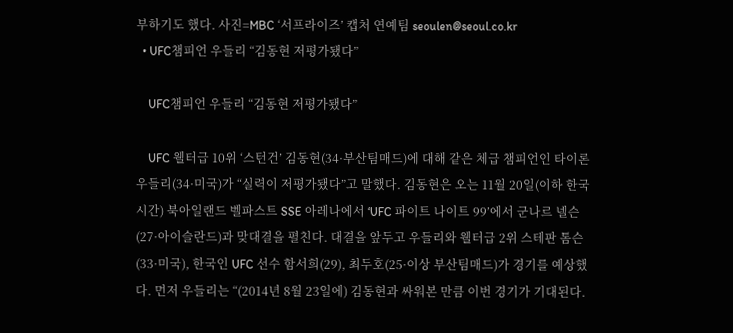부하기도 했다. 사진=MBC ‘서프라이즈’ 캡처 연예팀 seoulen@seoul.co.kr
  • UFC챔피언 우들리 “김동현 저평가됐다”

    UFC챔피언 우들리 “김동현 저평가됐다”

    UFC 웰터급 10위 ‘스턴건’ 김동현(34·부산팀매드)에 대해 같은 체급 챔피언인 타이론 우들리(34·미국)가 “실력이 저평가됐다”고 말했다. 김동현은 오는 11월 20일(이하 한국시간) 북아일랜드 벨파스트 SSE 아레나에서 ‘UFC 파이트 나이트 99’에서 군나르 넬슨(27·아이슬란드)과 맞대결을 펼친다. 대결을 앞두고 우들리와 웰터급 2위 스테판 톰슨(33·미국), 한국인 UFC 선수 함서희(29), 최두호(25·이상 부산팀매드)가 경기를 예상했다. 먼저 우들리는 “(2014년 8월 23일에) 김동현과 싸워본 만큼 이번 경기가 기대된다.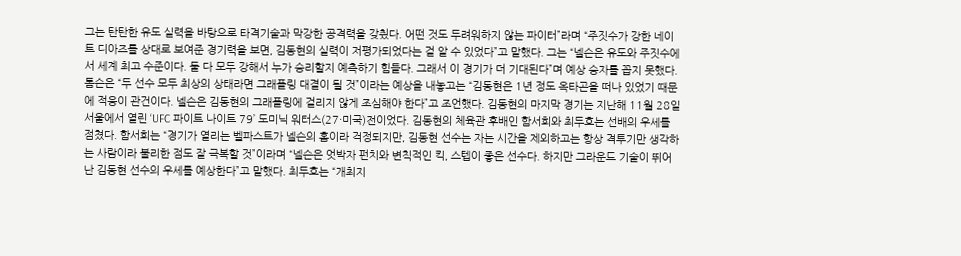그는 탄탄한 유도 실력을 바탕으로 타격기술과 막강한 공격력을 갖췄다. 어떤 것도 두려워하지 않는 파이터”라며 “주짓수가 강한 네이트 디아즈를 상대로 보여준 경기력을 보면, 김동현의 실력이 저평가되었다는 걸 알 수 있었다”고 말했다. 그는 “넬슨은 유도와 주짓수에서 세계 최고 수준이다. 둘 다 모두 강해서 누가 승리할지 예측하기 힘들다. 그래서 이 경기가 더 기대된다”며 예상 승자를 꼽지 못했다. 톰슨은 “두 선수 모두 최상의 상태라면 그래플링 대결이 될 것”이라는 예상을 내놓고는 “김동현은 1년 정도 옥타곤을 떠나 있었기 때문에 적응이 관건이다. 넬슨은 김동현의 그래플링에 걸리지 않게 조심해야 한다”고 조언했다. 김동현의 마지막 경기는 지난해 11월 28일 서울에서 열린 ‘UFC 파이트 나이트 79’ 도미닉 워터스(27·미국)전이었다. 김동현의 체육관 후배인 함서희와 최두호는 선배의 우세를 점쳤다. 함서희는 “경기가 열리는 벨파스트가 넬슨의 홈이라 걱정되지만, 김동현 선수는 자는 시간을 제외하고는 항상 격투기만 생각하는 사람이라 불리한 점도 잘 극복할 것”이라며 “넬슨은 엇박자 펀치와 변칙적인 킥, 스텝이 좋은 선수다. 하지만 그라운드 기술이 뛰어난 김동현 선수의 우세를 예상한다”고 말했다. 최두호는 “개최지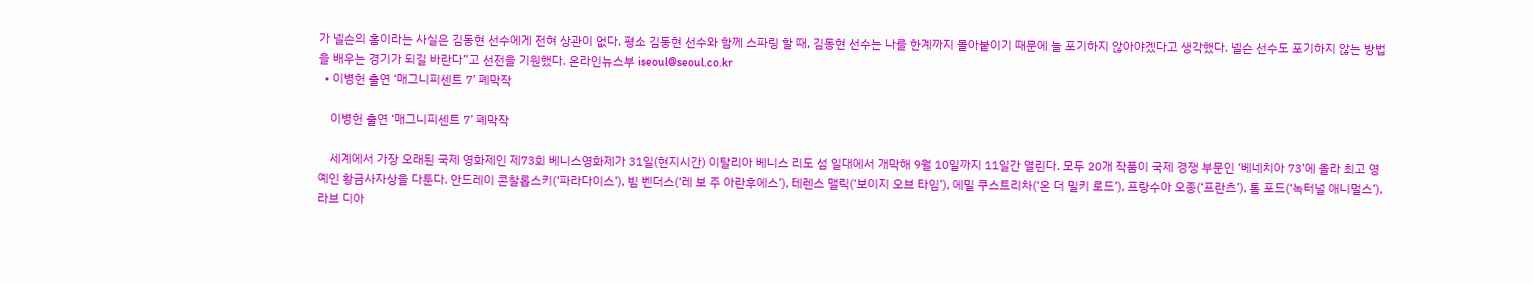가 넬슨의 홈이라는 사실은 김동현 선수에게 전혀 상관이 없다. 평소 김동현 선수와 함께 스파링 할 때, 김동현 선수는 나를 한계까지 몰아붙이기 때문에 늘 포기하지 않아야겠다고 생각했다. 넬슨 선수도 포기하지 않는 방법을 배우는 경기가 되길 바란다”고 선전을 기원했다. 온라인뉴스부 iseoul@seoul.co.kr
  • 이병헌 출연 ‘매그니피센트 7’ 폐막작

    이병헌 출연 ‘매그니피센트 7’ 폐막작

    세계에서 가장 오래된 국제 영화제인 제73회 베니스영화제가 31일(현지시간) 이탈리아 베니스 리도 섬 일대에서 개막해 9월 10일까지 11일간 열린다. 모두 20개 작품이 국제 경쟁 부문인 ‘베네치아 73’에 올라 최고 영예인 황금사자상을 다툰다. 안드레이 콘찰롭스키(‘파라다이스’), 빔 벤더스(‘레 보 주 아란후에스’), 테렌스 맬릭(‘보이지 오브 타임’), 에밀 쿠스트리차(‘온 더 밀키 로드’), 프랑수아 오종(‘프란츠’), 톰 포드(‘녹터널 애니멀스’), 라브 디아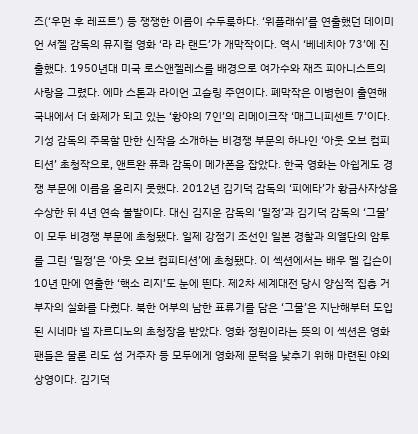즈(‘우먼 후 레프트’) 등 쟁쟁한 이름이 수두룩하다. ‘위플래쉬’를 연출했던 데이미언 셔젤 감독의 뮤지컬 영화 ‘라 라 랜드’가 개막작이다. 역시 ‘베네치아 73’에 진출했다. 1950년대 미국 로스앤젤레스를 배경으로 여가수와 재즈 피아니스트의 사랑을 그렸다. 에마 스톤과 라이언 고슬링 주연이다. 폐막작은 이병헌이 출연해 국내에서 더 화제가 되고 있는 ‘황야의 7인’의 리메이크작 ‘매그니피센트 7’이다. 기성 감독의 주목할 만한 신작을 소개하는 비경쟁 부문의 하나인 ‘아웃 오브 컴피티션’ 초청작으로, 앤트완 퓨콰 감독이 메가폰을 잡았다. 한국 영화는 아쉽게도 경쟁 부문에 이름을 올리지 못했다. 2012년 김기덕 감독의 ‘피에타’가 황금사자상을 수상한 뒤 4년 연속 불발이다. 대신 김지운 감독의 ‘밀정’과 김기덕 감독의 ‘그물’이 모두 비경쟁 부문에 초청됐다. 일제 강점기 조선인 일본 경찰과 의열단의 암투를 그린 ‘밀정’은 ‘아웃 오브 컴피티션’에 초청됐다. 이 섹션에서는 배우 멜 깁슨이 10년 만에 연출한 ‘핵소 리지’도 눈에 띈다. 제2차 세계대전 당시 양심적 집총 거부자의 실화를 다뤘다. 북한 어부의 남한 표류기를 담은 ‘그물’은 지난해부터 도입된 시네마 넬 자르디노의 초청장을 받았다. 영화 정원이라는 뜻의 이 섹션은 영화 팬들은 물론 리도 섬 거주자 등 모두에게 영화제 문턱을 낮추기 위해 마련된 야외 상영이다. 김기덕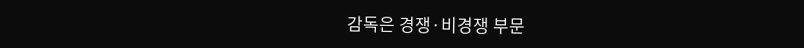감독은 경쟁·비경쟁 부문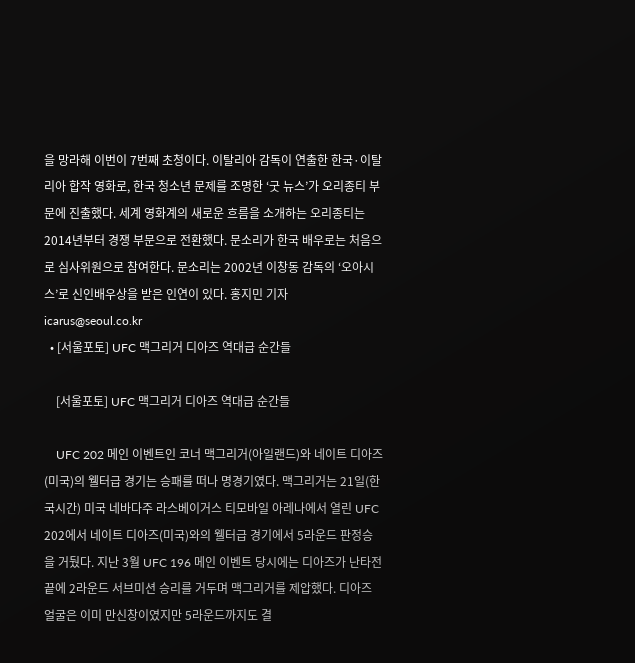을 망라해 이번이 7번째 초청이다. 이탈리아 감독이 연출한 한국·이탈리아 합작 영화로, 한국 청소년 문제를 조명한 ‘굿 뉴스’가 오리종티 부문에 진출했다. 세계 영화계의 새로운 흐름을 소개하는 오리종티는 2014년부터 경쟁 부문으로 전환했다. 문소리가 한국 배우로는 처음으로 심사위원으로 참여한다. 문소리는 2002년 이창동 감독의 ‘오아시스’로 신인배우상을 받은 인연이 있다. 홍지민 기자 icarus@seoul.co.kr
  • [서울포토] UFC 맥그리거 디아즈 역대급 순간들

    [서울포토] UFC 맥그리거 디아즈 역대급 순간들

    UFC 202 메인 이벤트인 코너 맥그리거(아일랜드)와 네이트 디아즈(미국)의 웰터급 경기는 승패를 떠나 명경기였다. 맥그리거는 21일(한국시간) 미국 네바다주 라스베이거스 티모바일 아레나에서 열린 UFC 202에서 네이트 디아즈(미국)와의 웰터급 경기에서 5라운드 판정승을 거뒀다. 지난 3월 UFC 196 메인 이벤트 당시에는 디아즈가 난타전 끝에 2라운드 서브미션 승리를 거두며 맥그리거를 제압했다. 디아즈 얼굴은 이미 만신창이였지만 5라운드까지도 결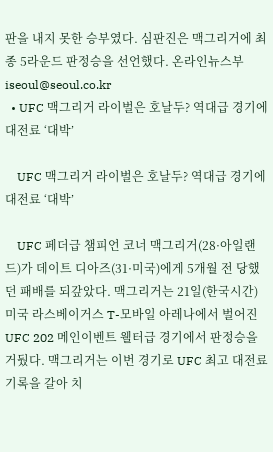판을 내지 못한 승부였다. 심판진은 맥그리거에 최종 5라운드 판정승을 선언했다. 온라인뉴스부 iseoul@seoul.co.kr
  • UFC 맥그리거 라이벌은 호날두? 역대급 경기에 대전료 ‘대박’

    UFC 맥그리거 라이벌은 호날두? 역대급 경기에 대전료 ‘대박’

    UFC 페더급 챔피언 코너 맥그리거(28·아일랜드)가 데이트 디아즈(31·미국)에게 5개월 전 당했던 패배를 되갚았다. 맥그리거는 21일(한국시간) 미국 라스베이거스 T-모바일 아레나에서 벌어진 UFC 202 메인이벤트 웰터급 경기에서 판정승을 거뒀다. 맥그리거는 이번 경기로 UFC 최고 대전료 기록을 갈아 치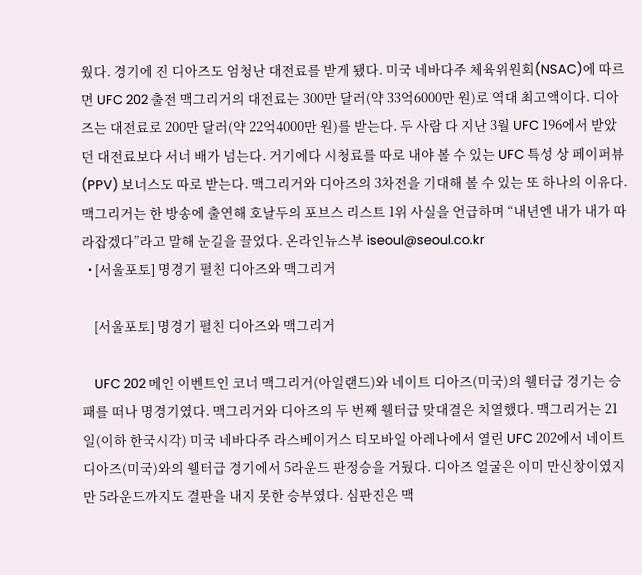웠다. 경기에 진 디아즈도 엄청난 대전료를 받게 됐다. 미국 네바다주 체육위원회(NSAC)에 따르면 UFC 202 출전 맥그리거의 대전료는 300만 달러(약 33억6000만 원)로 역대 최고액이다. 디아즈는 대전료로 200만 달러(약 22억4000만 원)를 받는다. 두 사람 다 지난 3월 UFC 196에서 받았던 대전료보다 서너 배가 넘는다. 거기에다 시청료를 따로 내야 볼 수 있는 UFC 특성 상 페이퍼뷰(PPV) 보너스도 따로 받는다. 맥그리거와 디아즈의 3차전을 기대해 볼 수 있는 또 하나의 이유다. 맥그리거는 한 방송에 출연해 호날두의 포브스 리스트 1위 사실을 언급하며 “내년엔 내가 내가 따라잡겠다”라고 말해 눈길을 끌었다. 온라인뉴스부 iseoul@seoul.co.kr
  • [서울포토] 명경기 펼친 디아즈와 맥그리거

    [서울포토] 명경기 펼친 디아즈와 맥그리거

    UFC 202 메인 이벤트인 코너 맥그리거(아일랜드)와 네이트 디아즈(미국)의 웰터급 경기는 승패를 떠나 명경기였다. 맥그리거와 디아즈의 두 번째 웰터급 맞대결은 치열했다. 맥그리거는 21일(이하 한국시각) 미국 네바다주 라스베이거스 티모바일 아레나에서 열린 UFC 202에서 네이트 디아즈(미국)와의 웰터급 경기에서 5라운드 판정승을 거뒀다. 디아즈 얼굴은 이미 만신창이였지만 5라운드까지도 결판을 내지 못한 승부였다. 심판진은 맥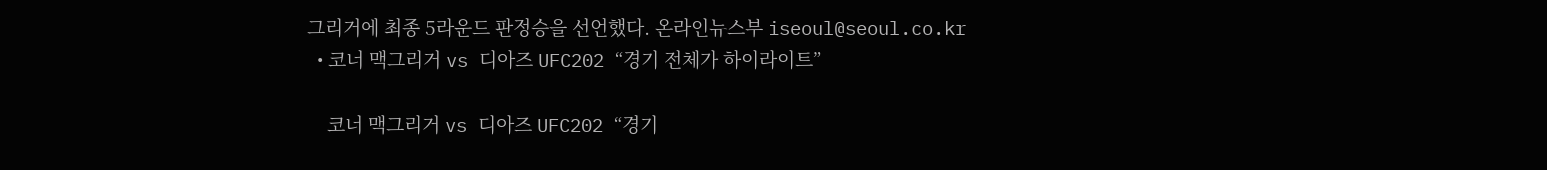그리거에 최종 5라운드 판정승을 선언했다. 온라인뉴스부 iseoul@seoul.co.kr
  • 코너 맥그리거 vs 디아즈 UFC202 “경기 전체가 하이라이트”

    코너 맥그리거 vs 디아즈 UFC202 “경기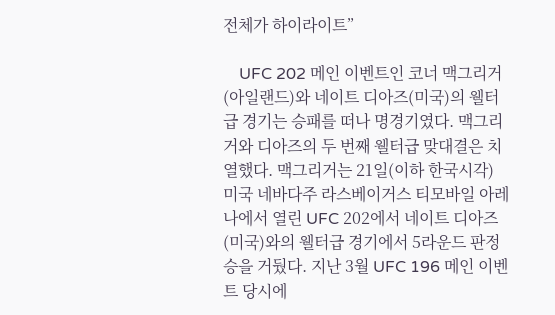전체가 하이라이트”

    UFC 202 메인 이벤트인 코너 맥그리거(아일랜드)와 네이트 디아즈(미국)의 웰터급 경기는 승패를 떠나 명경기였다. 맥그리거와 디아즈의 두 번째 웰터급 맞대결은 치열했다. 맥그리거는 21일(이하 한국시각) 미국 네바다주 라스베이거스 티모바일 아레나에서 열린 UFC 202에서 네이트 디아즈(미국)와의 웰터급 경기에서 5라운드 판정승을 거뒀다. 지난 3월 UFC 196 메인 이벤트 당시에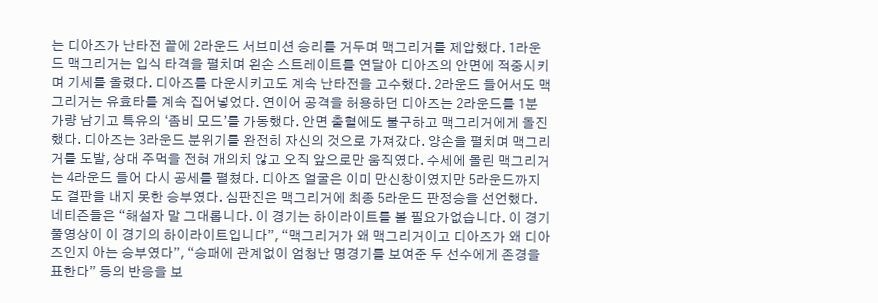는 디아즈가 난타전 끝에 2라운드 서브미션 승리를 거두며 맥그리거를 제압했다. 1라운드 맥그리거는 입식 타격을 펼치며 왼손 스트레이트를 연달아 디아즈의 안면에 적중시키며 기세를 올렸다. 디아즈를 다운시키고도 계속 난타전을 고수했다. 2라운드 들어서도 맥그리거는 유효타를 계속 집어넣었다. 연이어 공격을 허용하던 디아즈는 2라운드를 1분 가량 남기고 특유의 ‘좀비 모드’를 가동했다. 안면 출혈에도 불구하고 맥그리거에게 돌진했다. 디아즈는 3라운드 분위기를 완전히 자신의 것으로 가져갔다. 양손을 펼치며 맥그리거를 도발, 상대 주먹을 전혀 개의치 않고 오직 앞으로만 움직였다. 수세에 몰린 맥그리거는 4라운드 들어 다시 공세를 펼쳤다. 디아즈 얼굴은 이미 만신창이였지만 5라운드까지도 결판을 내지 못한 승부였다. 심판진은 맥그리거에 최종 5라운드 판정승을 선언했다. 네티즌들은 “해설자 말 그대롭니다. 이 경기는 하이라이트를 볼 필요가없습니다. 이 경기 풀영상이 이 경기의 하이라이트입니다”, “맥그리거가 왜 맥그리거이고 디아즈가 왜 디아즈인지 아는 승부였다”, “승패에 관계없이 엄청난 명경기를 보여준 두 선수에게 존경을 표한다” 등의 반응을 보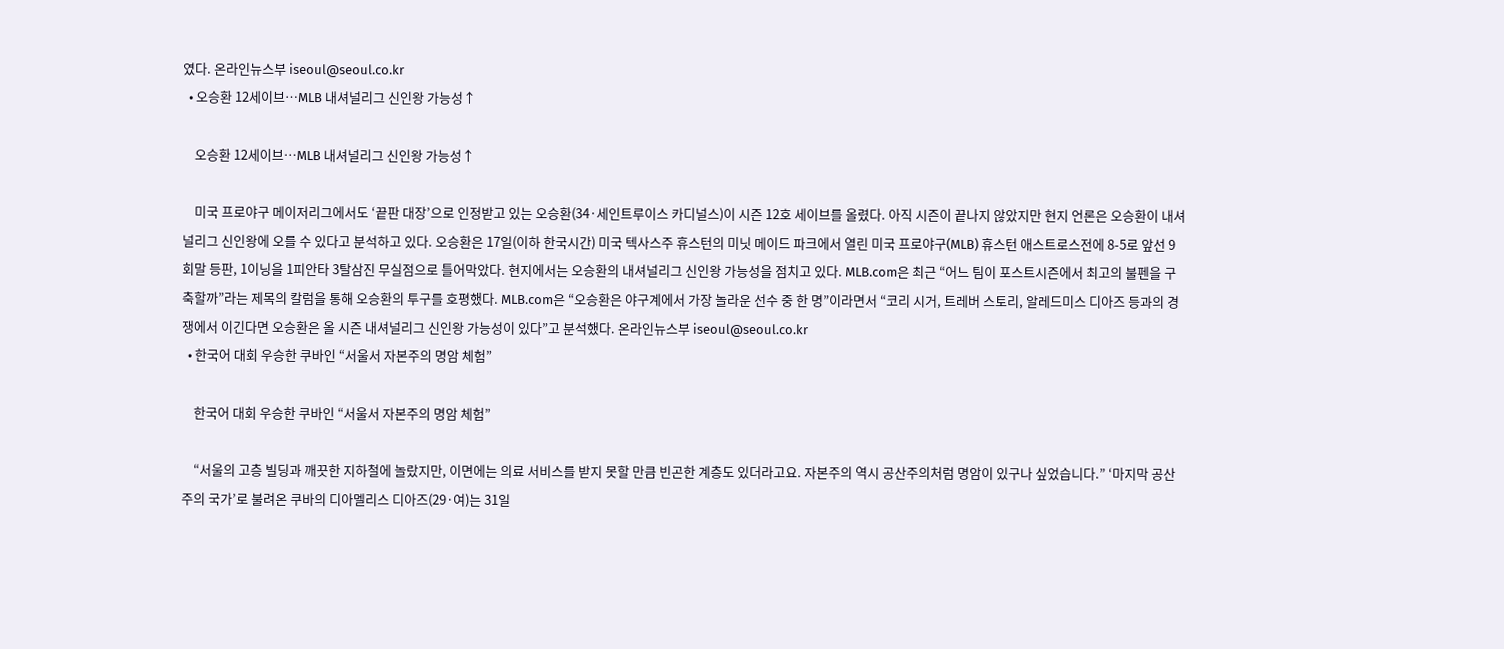였다. 온라인뉴스부 iseoul@seoul.co.kr
  • 오승환 12세이브…MLB 내셔널리그 신인왕 가능성↑

    오승환 12세이브…MLB 내셔널리그 신인왕 가능성↑

    미국 프로야구 메이저리그에서도 ‘끝판 대장’으로 인정받고 있는 오승환(34·세인트루이스 카디널스)이 시즌 12호 세이브를 올렸다. 아직 시즌이 끝나지 않았지만 현지 언론은 오승환이 내셔널리그 신인왕에 오를 수 있다고 분석하고 있다. 오승환은 17일(이하 한국시간) 미국 텍사스주 휴스턴의 미닛 메이드 파크에서 열린 미국 프로야구(MLB) 휴스턴 애스트로스전에 8-5로 앞선 9회말 등판, 1이닝을 1피안타 3탈삼진 무실점으로 틀어막았다. 현지에서는 오승환의 내셔널리그 신인왕 가능성을 점치고 있다. MLB.com은 최근 “어느 팀이 포스트시즌에서 최고의 불펜을 구축할까”라는 제목의 칼럼을 통해 오승환의 투구를 호평했다. MLB.com은 “오승환은 야구계에서 가장 놀라운 선수 중 한 명”이라면서 “코리 시거, 트레버 스토리, 알레드미스 디아즈 등과의 경쟁에서 이긴다면 오승환은 올 시즌 내셔널리그 신인왕 가능성이 있다”고 분석했다. 온라인뉴스부 iseoul@seoul.co.kr
  • 한국어 대회 우승한 쿠바인 “서울서 자본주의 명암 체험”

    한국어 대회 우승한 쿠바인 “서울서 자본주의 명암 체험”

    “서울의 고층 빌딩과 깨끗한 지하철에 놀랐지만, 이면에는 의료 서비스를 받지 못할 만큼 빈곤한 계층도 있더라고요. 자본주의 역시 공산주의처럼 명암이 있구나 싶었습니다.” ‘마지막 공산주의 국가’로 불려온 쿠바의 디아멜리스 디아즈(29·여)는 31일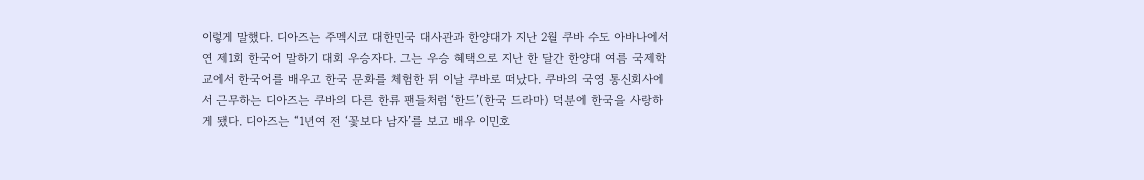이렇게 말했다. 디아즈는 주멕시코 대한민국 대사관과 한양대가 지난 2월 쿠바 수도 아바나에서 연 제1회 한국어 말하기 대회 우승자다. 그는 우승 혜택으로 지난 한 달간 한양대 여름 국제학교에서 한국어를 배우고 한국 문화를 체험한 뒤 이날 쿠바로 떠났다. 쿠바의 국영 통신회사에서 근무하는 디아즈는 쿠바의 다른 한류 팬들처럼 ‘한드’(한국 드라마) 덕분에 한국을 사랑하게 됐다. 디아즈는 “1년여 전 ‘꽃보다 남자’를 보고 배우 이민호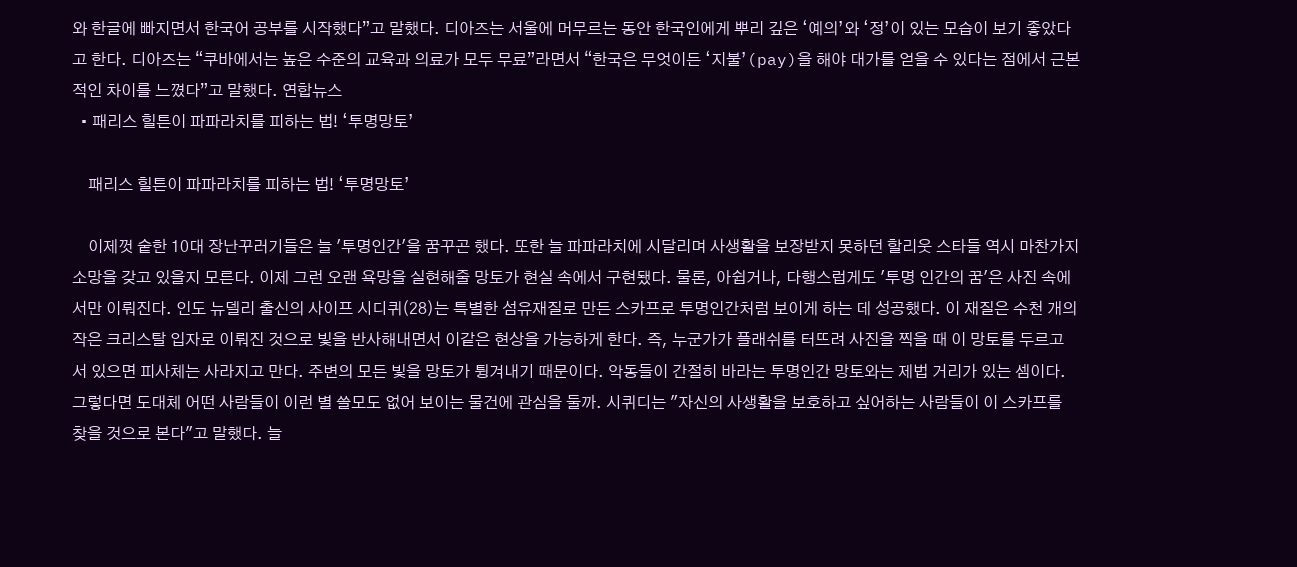와 한글에 빠지면서 한국어 공부를 시작했다”고 말했다. 디아즈는 서울에 머무르는 동안 한국인에게 뿌리 깊은 ‘예의’와 ‘정’이 있는 모습이 보기 좋았다고 한다. 디아즈는 “쿠바에서는 높은 수준의 교육과 의료가 모두 무료”라면서 “한국은 무엇이든 ‘지불’(pay)을 해야 대가를 얻을 수 있다는 점에서 근본적인 차이를 느꼈다”고 말했다. 연합뉴스
  • 패리스 힐튼이 파파라치를 피하는 법! ‘투명망토’

    패리스 힐튼이 파파라치를 피하는 법! ‘투명망토’

    이제껏 숱한 10대 장난꾸러기들은 늘 '투명인간'을 꿈꾸곤 했다. 또한 늘 파파라치에 시달리며 사생활을 보장받지 못하던 할리웃 스타들 역시 마찬가지 소망을 갖고 있을지 모른다. 이제 그런 오랜 욕망을 실현해줄 망토가 현실 속에서 구현됐다. 물론, 아쉽거나, 다행스럽게도 '투명 인간의 꿈'은 사진 속에서만 이뤄진다. 인도 뉴델리 출신의 사이프 시디퀴(28)는 특별한 섬유재질로 만든 스카프로 투명인간처럼 보이게 하는 데 성공했다. 이 재질은 수천 개의 작은 크리스탈 입자로 이뤄진 것으로 빛을 반사해내면서 이같은 현상을 가능하게 한다. 즉, 누군가가 플래쉬를 터뜨려 사진을 찍을 때 이 망토를 두르고 서 있으면 피사체는 사라지고 만다. 주변의 모든 빛을 망토가 튕겨내기 때문이다. 악동들이 간절히 바라는 투명인간 망토와는 제법 거리가 있는 셈이다. 그렇다면 도대체 어떤 사람들이 이런 별 쓸모도 없어 보이는 물건에 관심을 둘까. 시퀴디는 "자신의 사생활을 보호하고 싶어하는 사람들이 이 스카프를 찾을 것으로 본다"고 말했다. 늘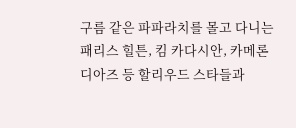구름 같은 파파라치를 몰고 다니는 패리스 힐튼, 킴 카다시안, 카메론 디아즈 등 할리우드 스타들과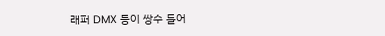래퍼 DMX 등이 쌍수 들어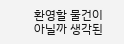환영할 물건이 아닐까 생각된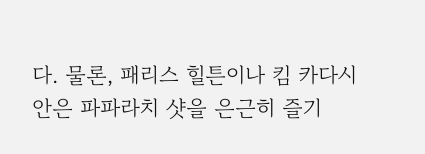다. 물론, 패리스 힐튼이나 킴 카다시안은 파파라치 샷을 은근히 즐기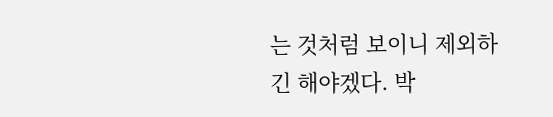는 것처럼 보이니 제외하긴 해야겠다. 박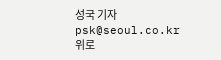성국 기자 psk@seoul.co.kr
위로